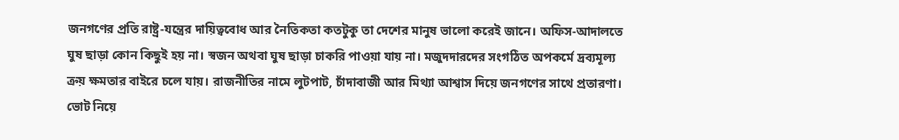জনগণের প্রতি রাষ্ট্র-যন্ত্রের দায়িত্ববোধ আর নৈতিকতা কতটুকু তা দেশের মানুষ ভালো করেই জানে। অফিস-আদালতে ঘুষ ছাড়া কোন কিছুই হয় না। স্বজন অথবা ঘুষ ছাড়া চাকরি পাওয়া যায় না। মজুদদারদের সংগঠিত অপকর্মে দ্রব্যমূল্য ক্রয় ক্ষমতার বাইরে চলে যায়। রাজনীতির নামে লুটপাট, চাঁদাবাজী আর মিথ্যা আশ্বাস দিয়ে জনগণের সাথে প্রতারণা। ভোট নিয়ে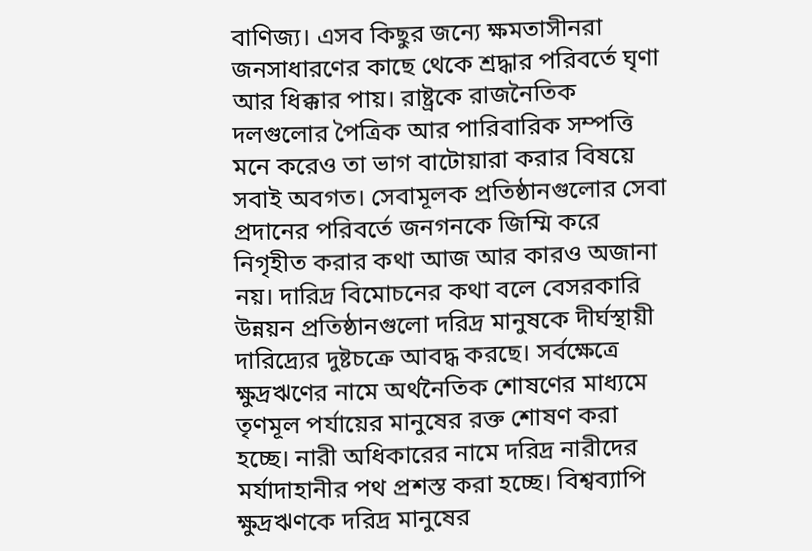বাণিজ্য। এসব কিছুর জন্যে ক্ষমতাসীনরা জনসাধারণের কাছে থেকে শ্রদ্ধার পরিবর্তে ঘৃণা আর ধিক্কার পায়। রাষ্ট্রকে রাজনৈতিক দলগুলোর পৈত্রিক আর পারিবারিক সম্পত্তি মনে করেও তা ভাগ বাটোয়ারা করার বিষয়ে সবাই অবগত। সেবামূলক প্রতিষ্ঠানগুলোর সেবা প্রদানের পরিবর্তে জনগনকে জিম্মি করে নিগৃহীত করার কথা আজ আর কারও অজানা নয়। দারিদ্র বিমোচনের কথা বলে বেসরকারি উন্নয়ন প্রতিষ্ঠানগুলো দরিদ্র মানুষকে দীর্ঘস্থায়ী দারিদ্র্যের দুষ্টচক্রে আবদ্ধ করছে। সর্বক্ষেত্রে ক্ষুদ্রঋণের নামে অর্থনৈতিক শোষণের মাধ্যমে তৃণমূল পর্যায়ের মানুষের রক্ত শোষণ করা হচ্ছে। নারী অধিকারের নামে দরিদ্র নারীদের মর্যাদাহানীর পথ প্রশস্ত করা হচ্ছে। বিশ্বব্যাপি ক্ষুদ্রঋণকে দরিদ্র মানুষের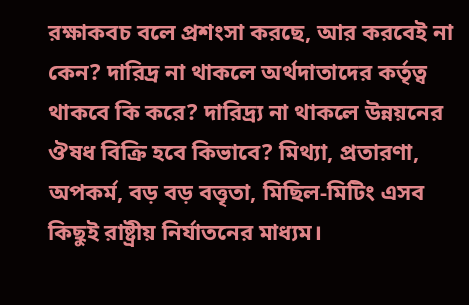রক্ষাকবচ বলে প্রশংসা করছে, আর করবেই না কেন? দারিদ্র না থাকলে অর্থদাতাদের কর্তৃত্ব থাকবে কি করে? দারিদ্র্য না থাকলে উন্নয়নের ঔষধ বিক্রি হবে কিভাবে? মিথ্যা, প্রতারণা, অপকর্ম, বড় বড় বত্তৃতা, মিছিল-মিটিং এসব কিছুই রাষ্ট্রীয় নির্যাতনের মাধ্যম।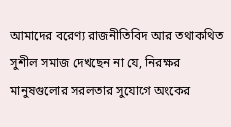আমাদের বরেণ্য রাজনীতিবিদ আর তথাকথিত সুশীল সমাজ দেখছেন না যে, নিরক্ষর মানুষগুলোর সরলতার সুযোগে অংকের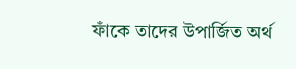ফাঁকে তাদের উপার্জিত অর্থ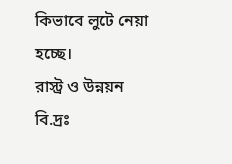কিভাবে লুটে নেয়া হচ্ছে।
রাস্ট্র ও উন্নয়ন
বি.দ্রঃ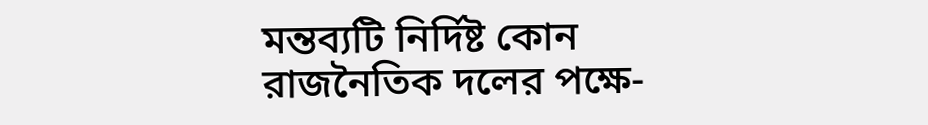মন্তব্যটি নির্দিষ্ট কোন রাজনৈতিক দলের পক্ষে-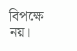বিপক্ষে নয়।